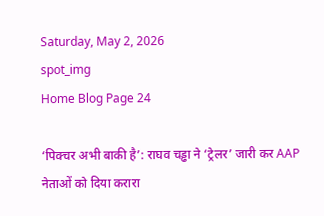Saturday, May 2, 2026
spot_img
Home Blog Page 24

‘पिक्चर अभी बाकी है’: राघव चड्ढा ने ‘ट्रेलर’ जारी कर AAP नेताओं को दिया करारा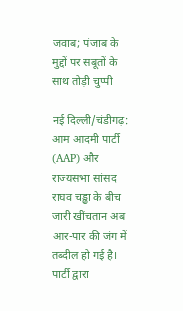जवाब; पंजाब के मुद्दों पर सबूतों के साथ तोड़ी चुप्पी

नई दिल्ली/चंडीगढ़: आम आदमी पार्टी (AAP) और राज्यसभा सांसद राघव चड्ढा के बीच जारी खींचतान अब आर-पार की जंग में तब्दील हो गई है। पार्टी द्वारा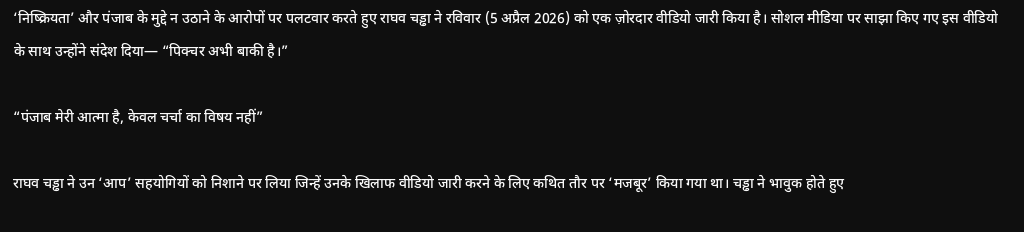‘निष्क्रियता’ और पंजाब के मुद्दे न उठाने के आरोपों पर पलटवार करते हुए राघव चड्ढा ने रविवार (5 अप्रैल 2026) को एक ज़ोरदार वीडियो जारी किया है। सोशल मीडिया पर साझा किए गए इस वीडियो के साथ उन्होंने संदेश दिया— “पिक्चर अभी बाकी है।”

“पंजाब मेरी आत्मा है, केवल चर्चा का विषय नहीं”

राघव चड्ढा ने उन ‘आप’ सहयोगियों को निशाने पर लिया जिन्हें उनके खिलाफ वीडियो जारी करने के लिए कथित तौर पर ‘मजबूर’ किया गया था। चड्ढा ने भावुक होते हुए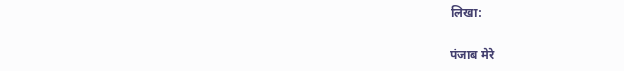लिखा:

पंजाब मेरे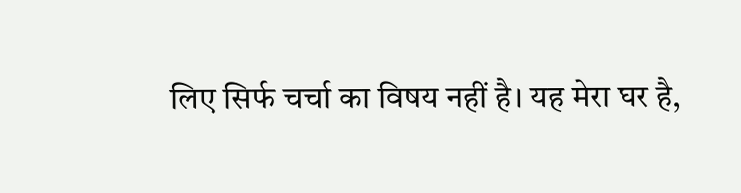लिए सिर्फ चर्चा का विषय नहीं है। यह मेरा घर है,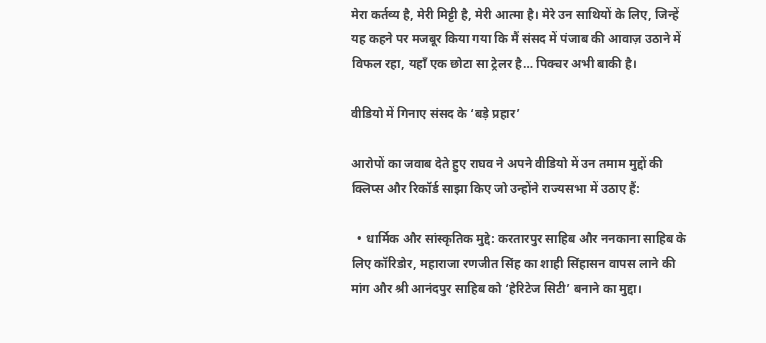मेरा कर्तव्य है, मेरी मिट्टी है, मेरी आत्मा है। मेरे उन साथियों के लिए, जिन्हें यह कहने पर मजबूर किया गया कि मैं संसद में पंजाब की आवाज़ उठाने में विफल रहा, यहाँ एक छोटा सा ट्रेलर है… पिक्चर अभी बाकी है।

वीडियो में गिनाए संसद के ‘बड़े प्रहार’

आरोपों का जवाब देते हुए राघव ने अपने वीडियो में उन तमाम मुद्दों की क्लिप्स और रिकॉर्ड साझा किए जो उन्होंने राज्यसभा में उठाए हैं:

  • धार्मिक और सांस्कृतिक मुद्दे: करतारपुर साहिब और ननकाना साहिब के लिए कॉरिडोर, महाराजा रणजीत सिंह का शाही सिंहासन वापस लाने की मांग और श्री आनंदपुर साहिब को ‘हेरिटेज सिटी’ बनाने का मुद्दा।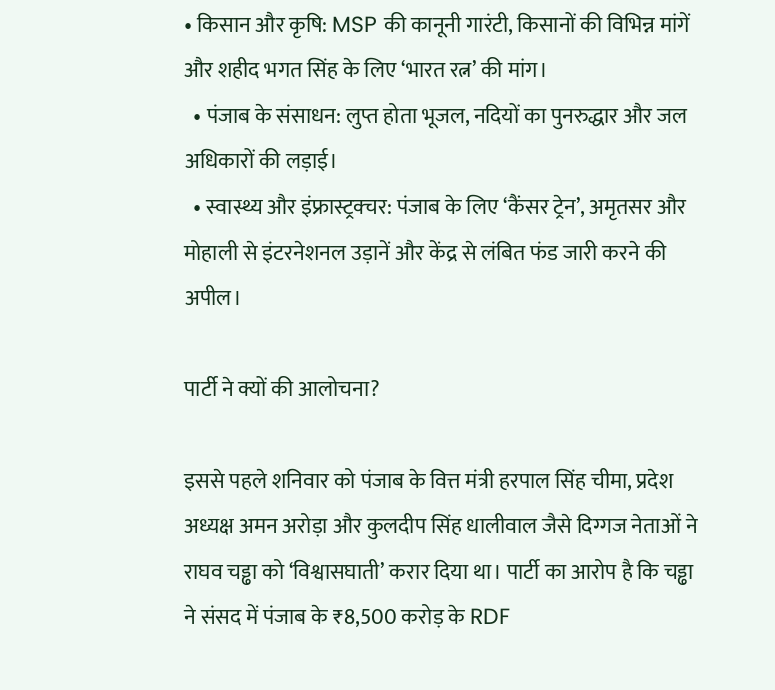• किसान और कृषि: MSP की कानूनी गारंटी, किसानों की विभिन्न मांगें और शहीद भगत सिंह के लिए ‘भारत रत्न’ की मांग।
  • पंजाब के संसाधन: लुप्त होता भूजल, नदियों का पुनरुद्धार और जल अधिकारों की लड़ाई।
  • स्वास्थ्य और इंफ्रास्ट्रक्चर: पंजाब के लिए ‘कैंसर ट्रेन’, अमृतसर और मोहाली से इंटरनेशनल उड़ानें और केंद्र से लंबित फंड जारी करने की अपील।

पार्टी ने क्यों की आलोचना?

इससे पहले शनिवार को पंजाब के वित्त मंत्री हरपाल सिंह चीमा, प्रदेश अध्यक्ष अमन अरोड़ा और कुलदीप सिंह धालीवाल जैसे दिग्गज नेताओं ने राघव चड्ढा को ‘विश्वासघाती’ करार दिया था। पार्टी का आरोप है कि चड्ढा ने संसद में पंजाब के ₹8,500 करोड़ के RDF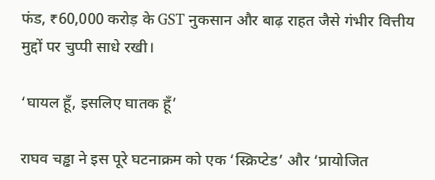फंड, ₹60,000 करोड़ के GST नुकसान और बाढ़ राहत जैसे गंभीर वित्तीय मुद्दों पर चुप्पी साधे रखी।

‘घायल हूँ, इसलिए घातक हूँ’

राघव चड्ढा ने इस पूरे घटनाक्रम को एक ‘स्क्रिप्टेड’ और ‘प्रायोजित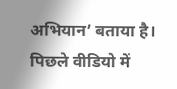अभियान’ बताया है। पिछले वीडियो में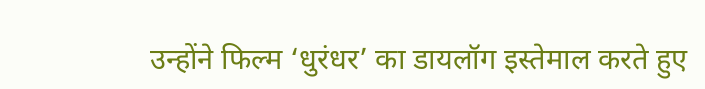उन्होंने फिल्म ‘धुरंधर’ का डायलॉग इस्तेमाल करते हुए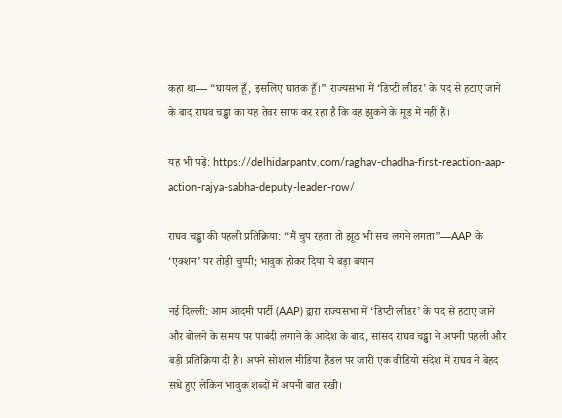कहा था— “घायल हूँ, इसलिए घातक हूँ।” राज्यसभा में ‘डिप्टी लीडर’ के पद से हटाए जाने के बाद राघव चड्ढा का यह तेवर साफ कर रहा है कि वह झुकने के मूड में नहीं हैं।

यह भी पढ़ें: https://delhidarpantv.com/raghav-chadha-first-reaction-aap-action-rajya-sabha-deputy-leader-row/

राघव चड्ढा की पहली प्रतिक्रिया: “मैं चुप रहता तो झूठ भी सच लगने लगता”—AAP के ‘एक्शन’ पर तोड़ी चुप्पी; भावुक होकर दिया ये बड़ा बयान

नई दिल्ली: आम आदमी पार्टी (AAP) द्वारा राज्यसभा में ‘डिप्टी लीडर’ के पद से हटाए जाने और बोलने के समय पर पाबंदी लगाने के आदेश के बाद, सांसद राघव चड्ढा ने अपनी पहली और बड़ी प्रतिक्रिया दी है। अपने सोशल मीडिया हैंडल पर जारी एक वीडियो संदेश में राघव ने बेहद सधे हुए लेकिन भावुक शब्दों में अपनी बात रखी।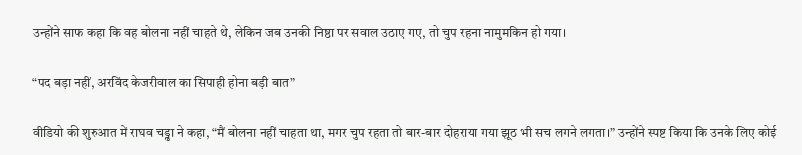उन्होंने साफ कहा कि वह बोलना नहीं चाहते थे, लेकिन जब उनकी निष्ठा पर सवाल उठाए गए, तो चुप रहना नामुमकिन हो गया।

“पद बड़ा नहीं, अरविंद केजरीवाल का सिपाही होना बड़ी बात”

वीडियो की शुरुआत में राघव चड्ढा ने कहा, “मैं बोलना नहीं चाहता था, मगर चुप रहता तो बार-बार दोहराया गया झूठ भी सच लगने लगता।” उन्होंने स्पष्ट किया कि उनके लिए कोई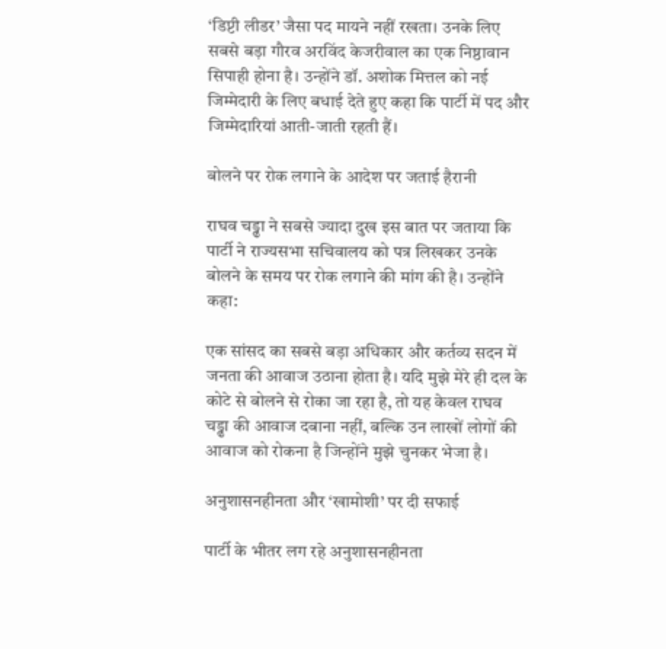‘डिप्टी लीडर’ जैसा पद मायने नहीं रखता। उनके लिए सबसे बड़ा गौरव अरविंद केजरीवाल का एक निष्ठावान सिपाही होना है। उन्होंने डॉ. अशोक मित्तल को नई जिम्मेदारी के लिए बधाई देते हुए कहा कि पार्टी में पद और जिम्मेदारियां आती-जाती रहती हैं।

बोलने पर रोक लगाने के आदेश पर जताई हैरानी

राघव चड्ढा ने सबसे ज्यादा दुख इस बात पर जताया कि पार्टी ने राज्यसभा सचिवालय को पत्र लिखकर उनके बोलने के समय पर रोक लगाने की मांग की है। उन्होंने कहा:

एक सांसद का सबसे बड़ा अधिकार और कर्तव्य सदन में जनता की आवाज उठाना होता है। यदि मुझे मेरे ही दल के कोटे से बोलने से रोका जा रहा है, तो यह केवल राघव चड्ढा की आवाज दबाना नहीं, बल्कि उन लाखों लोगों की आवाज को रोकना है जिन्होंने मुझे चुनकर भेजा है।

अनुशासनहीनता और ‘खामोशी’ पर दी सफाई

पार्टी के भीतर लग रहे अनुशासनहीनता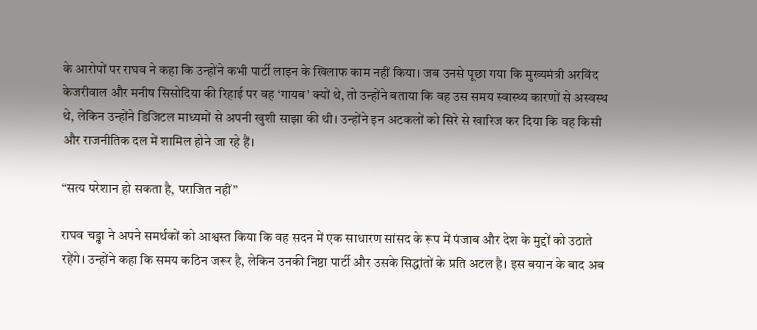के आरोपों पर राघव ने कहा कि उन्होंने कभी पार्टी लाइन के खिलाफ काम नहीं किया। जब उनसे पूछा गया कि मुख्यमंत्री अरविंद केजरीवाल और मनीष सिसोदिया की रिहाई पर वह ‘गायब’ क्यों थे, तो उन्होंने बताया कि वह उस समय स्वास्थ्य कारणों से अस्वस्थ थे, लेकिन उन्होंने डिजिटल माध्यमों से अपनी खुशी साझा की थी। उन्होंने इन अटकलों को सिरे से खारिज कर दिया कि वह किसी और राजनीतिक दल में शामिल होने जा रहे हैं।

“सत्य परेशान हो सकता है, पराजित नहीं”

राघव चड्ढा ने अपने समर्थकों को आश्वस्त किया कि वह सदन में एक साधारण सांसद के रूप में पंजाब और देश के मुद्दों को उठाते रहेंगे। उन्होंने कहा कि समय कठिन जरूर है, लेकिन उनकी निष्ठा पार्टी और उसके सिद्धांतों के प्रति अटल है। इस बयान के बाद अब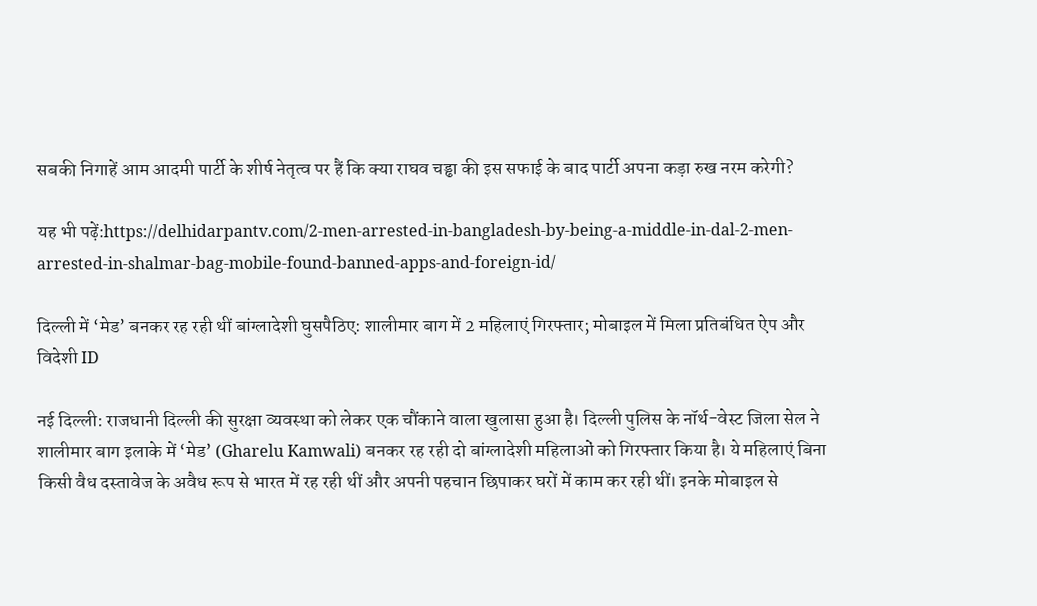सबकी निगाहें आम आदमी पार्टी के शीर्ष नेतृत्व पर हैं कि क्या राघव चड्ढा की इस सफाई के बाद पार्टी अपना कड़ा रुख नरम करेगी?

यह भी पढ़ें:https://delhidarpantv.com/2-men-arrested-in-bangladesh-by-being-a-middle-in-dal-2-men-arrested-in-shalmar-bag-mobile-found-banned-apps-and-foreign-id/

दिल्ली में ‘मेड’ बनकर रह रही थीं बांग्लादेशी घुसपैठिए: शालीमार बाग में 2 महिलाएं गिरफ्तार; मोबाइल में मिला प्रतिबंधित ऐप और विदेशी ID

नई दिल्ली: राजधानी दिल्ली की सुरक्षा व्यवस्था को लेकर एक चौंकाने वाला खुलासा हुआ है। दिल्ली पुलिस के नॉर्थ-वेस्ट जिला सेल ने शालीमार बाग इलाके में ‘मेड’ (Gharelu Kamwali) बनकर रह रही दो बांग्लादेशी महिलाओं को गिरफ्तार किया है। ये महिलाएं बिना किसी वैध दस्तावेज के अवैध रूप से भारत में रह रही थीं और अपनी पहचान छिपाकर घरों में काम कर रही थीं। इनके मोबाइल से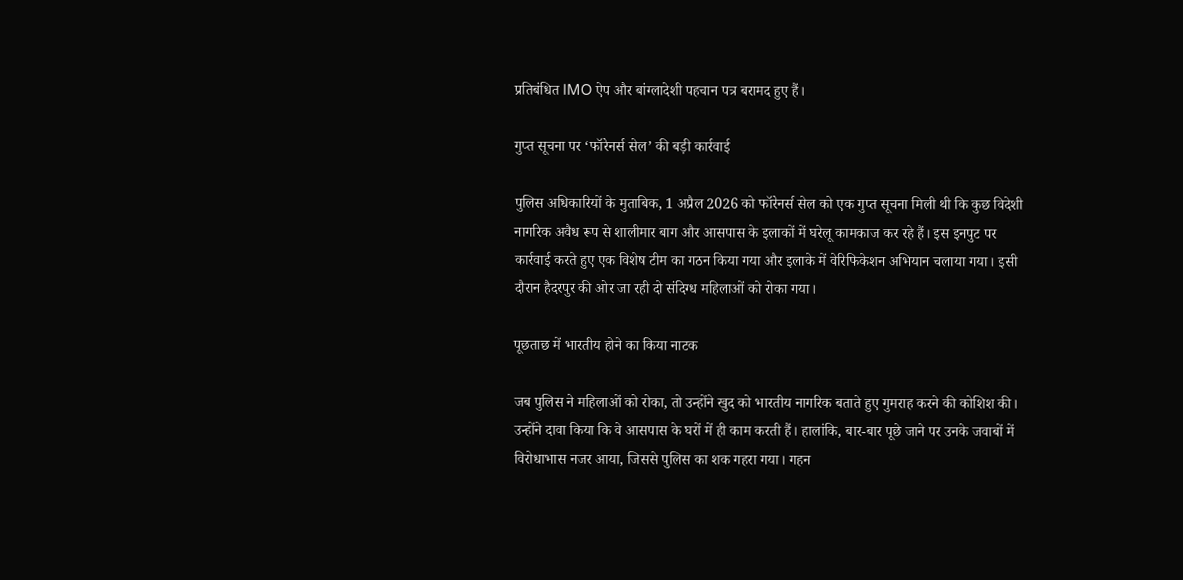प्रतिबंधित IMO ऐप और बांग्लादेशी पहचान पत्र बरामद हुए हैं।

गुप्त सूचना पर ‘फॉरेनर्स सेल’ की बड़ी कार्रवाई

पुलिस अधिकारियों के मुताबिक, 1 अप्रैल 2026 को फॉरेनर्स सेल को एक गुप्त सूचना मिली थी कि कुछ विदेशी नागरिक अवैध रूप से शालीमार बाग और आसपास के इलाकों में घरेलू कामकाज कर रहे हैं। इस इनपुट पर कार्रवाई करते हुए एक विशेष टीम का गठन किया गया और इलाके में वेरिफिकेशन अभियान चलाया गया। इसी दौरान हैदरपुर की ओर जा रही दो संदिग्ध महिलाओं को रोका गया।

पूछताछ में भारतीय होने का किया नाटक

जब पुलिस ने महिलाओं को रोका, तो उन्होंने खुद को भारतीय नागरिक बताते हुए गुमराह करने की कोशिश की। उन्होंने दावा किया कि वे आसपास के घरों में ही काम करती हैं। हालांकि, बार-बार पूछे जाने पर उनके जवाबों में विरोधाभास नजर आया, जिससे पुलिस का शक गहरा गया। गहन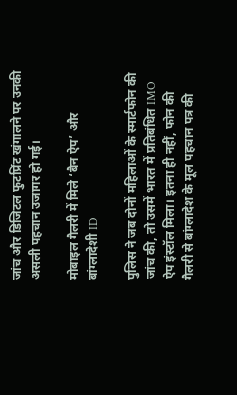जांच और डिजिटल फुटप्रिंट खंगालने पर उनकी असली पहचान उजागर हो गई।

मोबाइल गैलरी में मिले ‘बैन ऐप’ और बांग्लादेशी ID

पुलिस ने जब दोनों महिलाओं के स्मार्टफोन की जांच की, तो उसमें भारत में प्रतिबंधित IMO ऐप इंस्टॉल मिला। इतना ही नहीं, फोन की गैलरी से बांग्लादेश के मूल पहचान पत्र की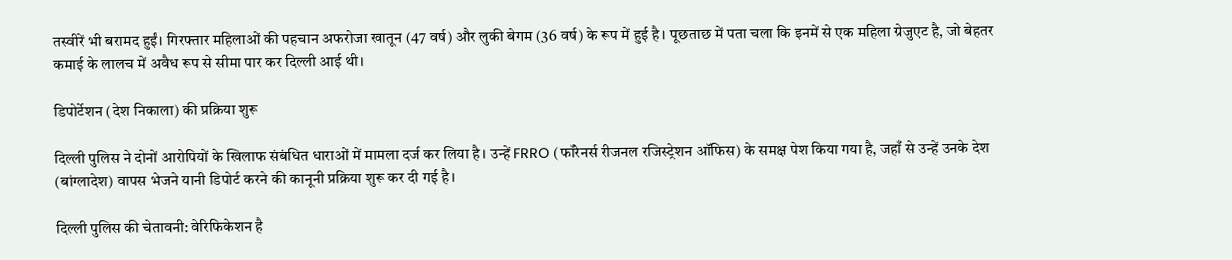तस्वीरें भी बरामद हुईं। गिरफ्तार महिलाओं की पहचान अफरोजा खातून (47 वर्ष) और लुकी बेगम (36 वर्ष) के रूप में हुई है। पूछताछ में पता चला कि इनमें से एक महिला ग्रेजुएट है, जो बेहतर कमाई के लालच में अवैध रूप से सीमा पार कर दिल्ली आई थी।

डिपोर्टेशन (देश निकाला) की प्रक्रिया शुरू

दिल्ली पुलिस ने दोनों आरोपियों के खिलाफ संबंधित धाराओं में मामला दर्ज कर लिया है। उन्हें FRRO (फॉरेनर्स रीजनल रजिस्ट्रेशन ऑफिस) के समक्ष पेश किया गया है, जहाँ से उन्हें उनके देश (बांग्लादेश) वापस भेजने यानी डिपोर्ट करने की कानूनी प्रक्रिया शुरू कर दी गई है।

दिल्ली पुलिस की चेतावनी: वेरिफिकेशन है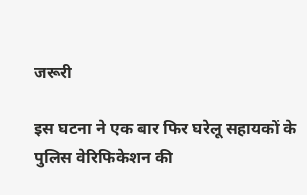जरूरी

इस घटना ने एक बार फिर घरेलू सहायकों के पुलिस वेरिफिकेशन की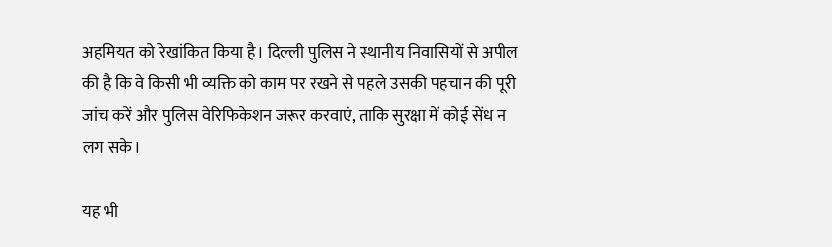अहमियत को रेखांकित किया है। दिल्ली पुलिस ने स्थानीय निवासियों से अपील की है कि वे किसी भी व्यक्ति को काम पर रखने से पहले उसकी पहचान की पूरी जांच करें और पुलिस वेरिफिकेशन जरूर करवाएं, ताकि सुरक्षा में कोई सेंध न लग सके।

यह भी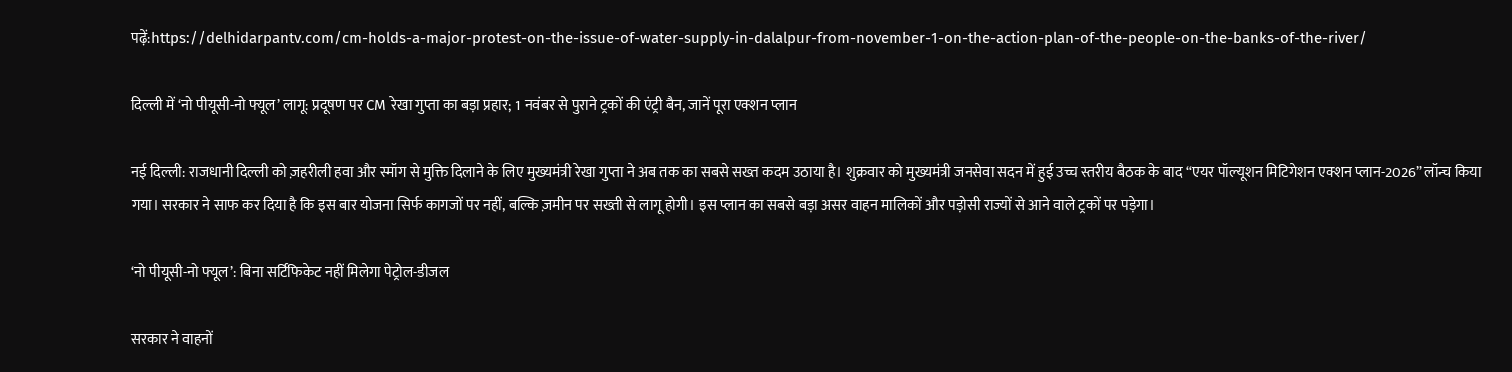पढ़ें:https://delhidarpantv.com/cm-holds-a-major-protest-on-the-issue-of-water-supply-in-dalalpur-from-november-1-on-the-action-plan-of-the-people-on-the-banks-of-the-river/

दिल्ली में ‘नो पीयूसी-नो फ्यूल’ लागू: प्रदूषण पर CM रेखा गुप्ता का बड़ा प्रहार; 1 नवंबर से पुराने ट्रकों की एंट्री बैन, जानें पूरा एक्शन प्लान

नई दिल्ली: राजधानी दिल्ली को ज़हरीली हवा और स्मॉग से मुक्ति दिलाने के लिए मुख्यमंत्री रेखा गुप्ता ने अब तक का सबसे सख्त कदम उठाया है। शुक्रवार को मुख्यमंत्री जनसेवा सदन में हुई उच्च स्तरीय बैठक के बाद “एयर पॉल्यूशन मिटिगेशन एक्शन प्लान-2026” लॉन्च किया गया। सरकार ने साफ कर दिया है कि इस बार योजना सिर्फ कागजों पर नहीं, बल्कि ज़मीन पर सख्ती से लागू होगी। इस प्लान का सबसे बड़ा असर वाहन मालिकों और पड़ोसी राज्यों से आने वाले ट्रकों पर पड़ेगा।

‘नो पीयूसी-नो फ्यूल’: बिना सर्टिफिकेट नहीं मिलेगा पेट्रोल-डीजल

सरकार ने वाहनों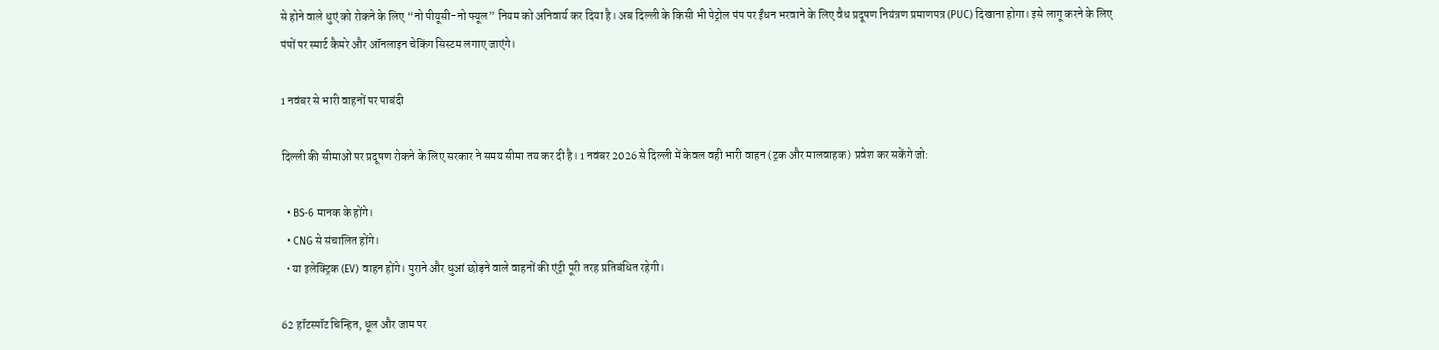से होने वाले धुएं को रोकने के लिए “नो पीयूसी-नो फ्यूल” नियम को अनिवार्य कर दिया है। अब दिल्ली के किसी भी पेट्रोल पंप पर ईंधन भरवाने के लिए वैध प्रदूषण नियंत्रण प्रमाणपत्र (PUC) दिखाना होगा। इसे लागू करने के लिए पंपों पर स्मार्ट कैमरे और ऑनलाइन चेकिंग सिस्टम लगाए जाएंगे।

1 नवंबर से भारी वाहनों पर पाबंदी

दिल्ली की सीमाओं पर प्रदूषण रोकने के लिए सरकार ने समय सीमा तय कर दी है। 1 नवंबर 2026 से दिल्ली में केवल वही भारी वाहन (ट्रक और मालवाहक) प्रवेश कर सकेंगे जो:

  • BS-6 मानक के होंगे।
  • CNG से संचालित होंगे।
  • या इलेक्ट्रिक (EV) वाहन होंगे। पुराने और धुआं छोड़ने वाले वाहनों की एंट्री पूरी तरह प्रतिबंधित रहेगी।

62 हॉटस्पॉट चिन्हित, धूल और जाम पर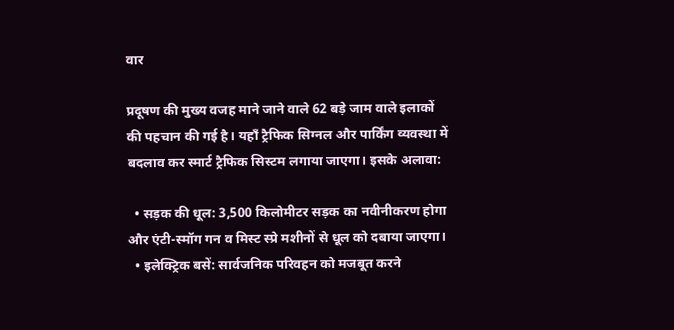वार

प्रदूषण की मुख्य वजह माने जाने वाले 62 बड़े जाम वाले इलाकों की पहचान की गई है। यहाँ ट्रैफिक सिग्नल और पार्किंग व्यवस्था में बदलाव कर स्मार्ट ट्रैफिक सिस्टम लगाया जाएगा। इसके अलावा:

  • सड़क की धूल: 3,500 किलोमीटर सड़क का नवीनीकरण होगा और एंटी-स्मॉग गन व मिस्ट स्प्रे मशीनों से धूल को दबाया जाएगा।
  • इलेक्ट्रिक बसें: सार्वजनिक परिवहन को मजबूत करने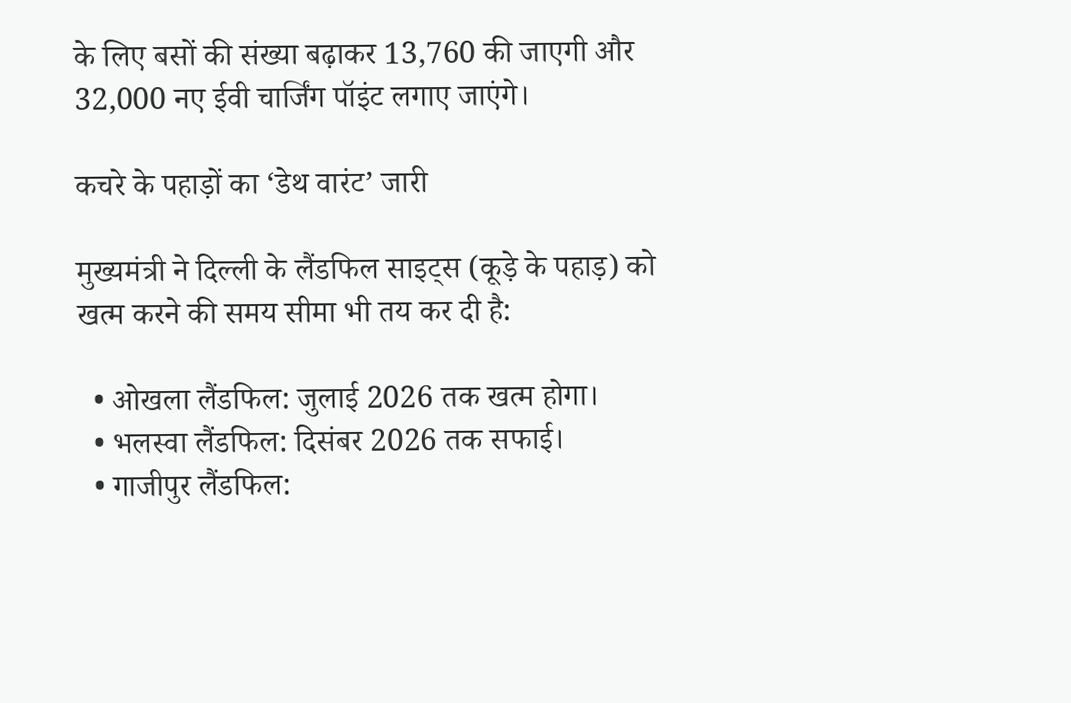के लिए बसों की संख्या बढ़ाकर 13,760 की जाएगी और 32,000 नए ईवी चार्जिंग पॉइंट लगाए जाएंगे।

कचरे के पहाड़ों का ‘डेथ वारंट’ जारी

मुख्यमंत्री ने दिल्ली के लैंडफिल साइट्स (कूड़े के पहाड़) को खत्म करने की समय सीमा भी तय कर दी है:

  • ओखला लैंडफिल: जुलाई 2026 तक खत्म होगा।
  • भलस्वा लैंडफिल: दिसंबर 2026 तक सफाई।
  • गाजीपुर लैंडफिल: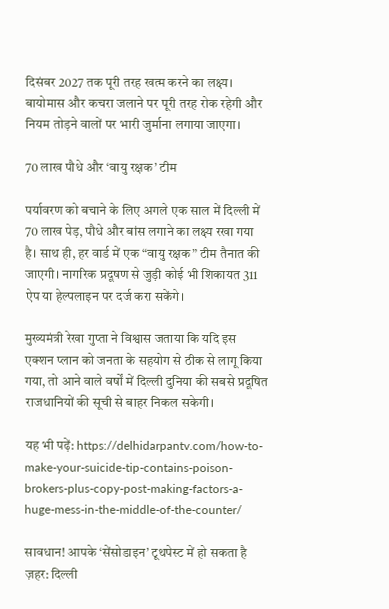दिसंबर 2027 तक पूरी तरह खत्म करने का लक्ष्य। बायोमास और कचरा जलाने पर पूरी तरह रोक रहेगी और नियम तोड़ने वालों पर भारी जुर्माना लगाया जाएगा।

70 लाख पौधे और ‘वायु रक्षक’ टीम

पर्यावरण को बचाने के लिए अगले एक साल में दिल्ली में 70 लाख पेड़, पौधे और बांस लगाने का लक्ष्य रखा गया है। साथ ही, हर वार्ड में एक “वायु रक्षक” टीम तैनात की जाएगी। नागरिक प्रदूषण से जुड़ी कोई भी शिकायत 311 ऐप या हेल्पलाइन पर दर्ज करा सकेंगे।

मुख्यमंत्री रेखा गुप्ता ने विश्वास जताया कि यदि इस एक्शन प्लान को जनता के सहयोग से ठीक से लागू किया गया, तो आने वाले वर्षों में दिल्ली दुनिया की सबसे प्रदूषित राजधानियों की सूची से बाहर निकल सकेगी।

यह भी पढ़ें: https://delhidarpantv.com/how-to-make-your-suicide-tip-contains-poison-brokers-plus-copy-post-making-factors-a-huge-mess-in-the-middle-of-the-counter/

सावधान! आपके ‘सेंसोडाइन’ टूथपेस्ट में हो सकता है ज़हर: दिल्ली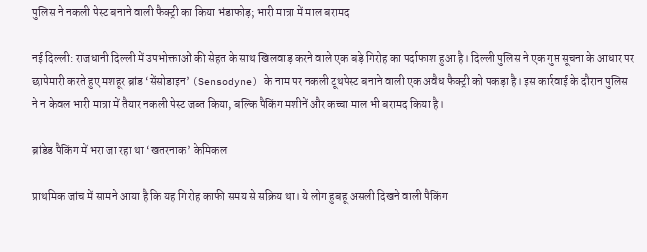पुलिस ने नकली पेस्ट बनाने वाली फैक्ट्री का किया भंडाफोड़; भारी मात्रा में माल बरामद

नई दिल्ली: राजधानी दिल्ली में उपभोक्ताओं की सेहत के साथ खिलवाड़ करने वाले एक बड़े गिरोह का पर्दाफाश हुआ है। दिल्ली पुलिस ने एक गुप्त सूचना के आधार पर छापेमारी करते हुए मशहूर ब्रांड ‘सेंसोडाइन’ (Sensodyne) के नाम पर नकली टूथपेस्ट बनाने वाली एक अवैध फैक्ट्री को पकड़ा है। इस कार्रवाई के दौरान पुलिस ने न केवल भारी मात्रा में तैयार नकली पेस्ट जब्त किया, बल्कि पैकिंग मशीनें और कच्चा माल भी बरामद किया है।

ब्रांडेड पैकिंग में भरा जा रहा था ‘खतरनाक’ केमिकल

प्राथमिक जांच में सामने आया है कि यह गिरोह काफी समय से सक्रिय था। ये लोग हुबहू असली दिखने वाली पैकिंग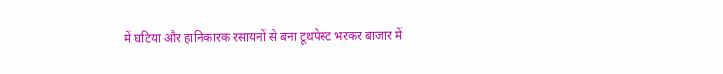में घटिया और हानिकारक रसायनों से बना टूथपेस्ट भरकर बाजार में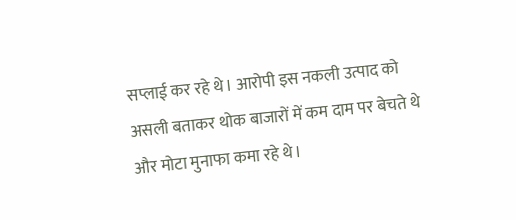सप्लाई कर रहे थे। आरोपी इस नकली उत्पाद को असली बताकर थोक बाजारों में कम दाम पर बेचते थे और मोटा मुनाफा कमा रहे थे।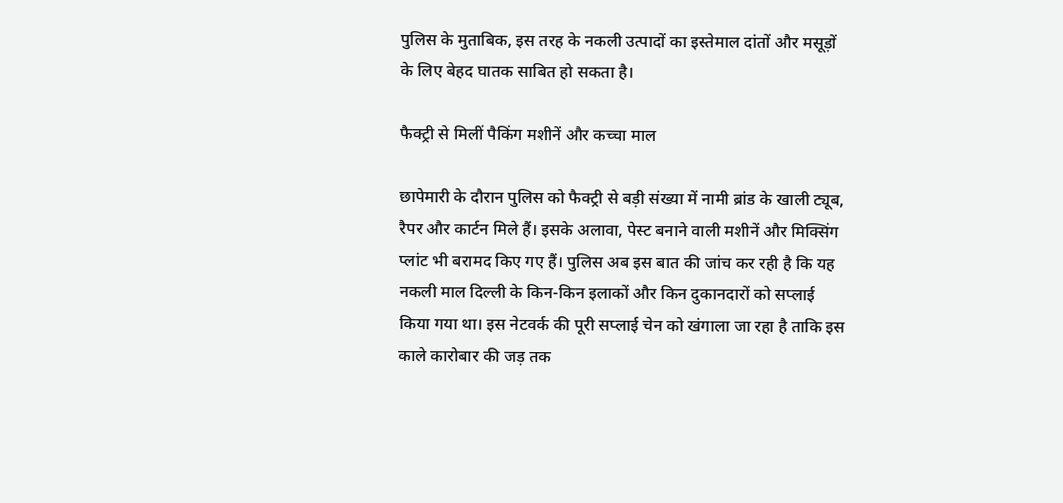पुलिस के मुताबिक, इस तरह के नकली उत्पादों का इस्तेमाल दांतों और मसूड़ों के लिए बेहद घातक साबित हो सकता है।

फैक्ट्री से मिलीं पैकिंग मशीनें और कच्चा माल

छापेमारी के दौरान पुलिस को फैक्ट्री से बड़ी संख्या में नामी ब्रांड के खाली ट्यूब, रैपर और कार्टन मिले हैं। इसके अलावा, पेस्ट बनाने वाली मशीनें और मिक्सिंग प्लांट भी बरामद किए गए हैं। पुलिस अब इस बात की जांच कर रही है कि यह नकली माल दिल्ली के किन-किन इलाकों और किन दुकानदारों को सप्लाई किया गया था। इस नेटवर्क की पूरी सप्लाई चेन को खंगाला जा रहा है ताकि इस काले कारोबार की जड़ तक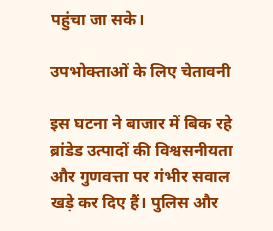पहुंचा जा सके।

उपभोक्ताओं के लिए चेतावनी

इस घटना ने बाजार में बिक रहे ब्रांडेड उत्पादों की विश्वसनीयता और गुणवत्ता पर गंभीर सवाल खड़े कर दिए हैं। पुलिस और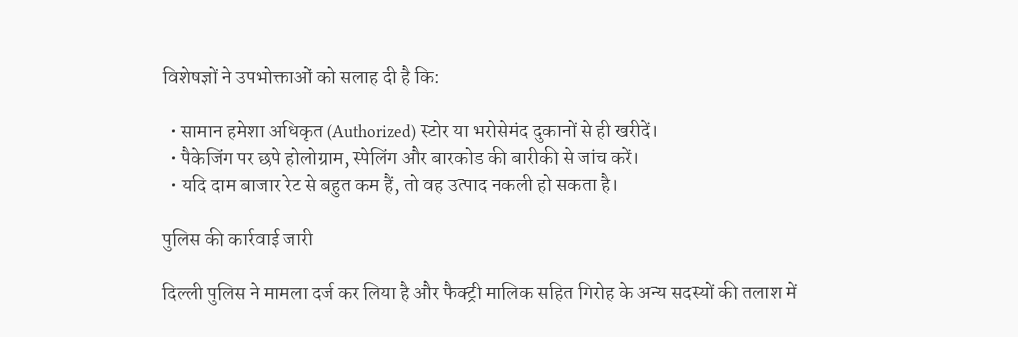विशेषज्ञों ने उपभोक्ताओं को सलाह दी है कि:

  • सामान हमेशा अधिकृत (Authorized) स्टोर या भरोसेमंद दुकानों से ही खरीदें।
  • पैकेजिंग पर छपे होलोग्राम, स्पेलिंग और बारकोड की बारीकी से जांच करें।
  • यदि दाम बाजार रेट से बहुत कम हैं, तो वह उत्पाद नकली हो सकता है।

पुलिस की कार्रवाई जारी

दिल्ली पुलिस ने मामला दर्ज कर लिया है और फैक्ट्री मालिक सहित गिरोह के अन्य सदस्यों की तलाश में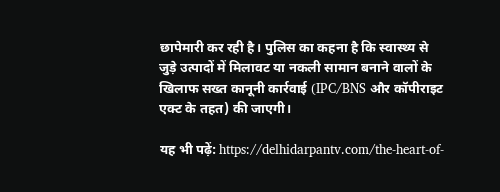छापेमारी कर रही है। पुलिस का कहना है कि स्वास्थ्य से जुड़े उत्पादों में मिलावट या नकली सामान बनाने वालों के खिलाफ सख्त कानूनी कार्रवाई (IPC/BNS और कॉपीराइट एक्ट के तहत) की जाएगी।

यह भी पढ़ें: https://delhidarpantv.com/the-heart-of-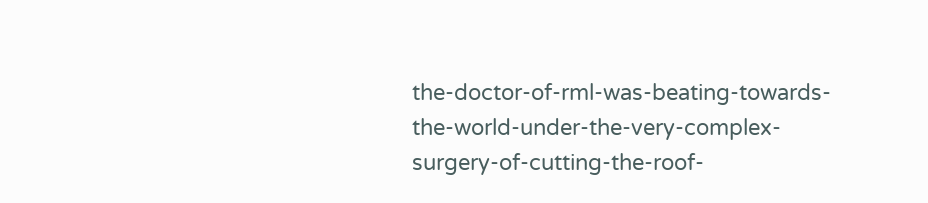the-doctor-of-rml-was-beating-towards-the-world-under-the-very-complex-surgery-of-cutting-the-roof-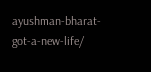ayushman-bharat-got-a-new-life/